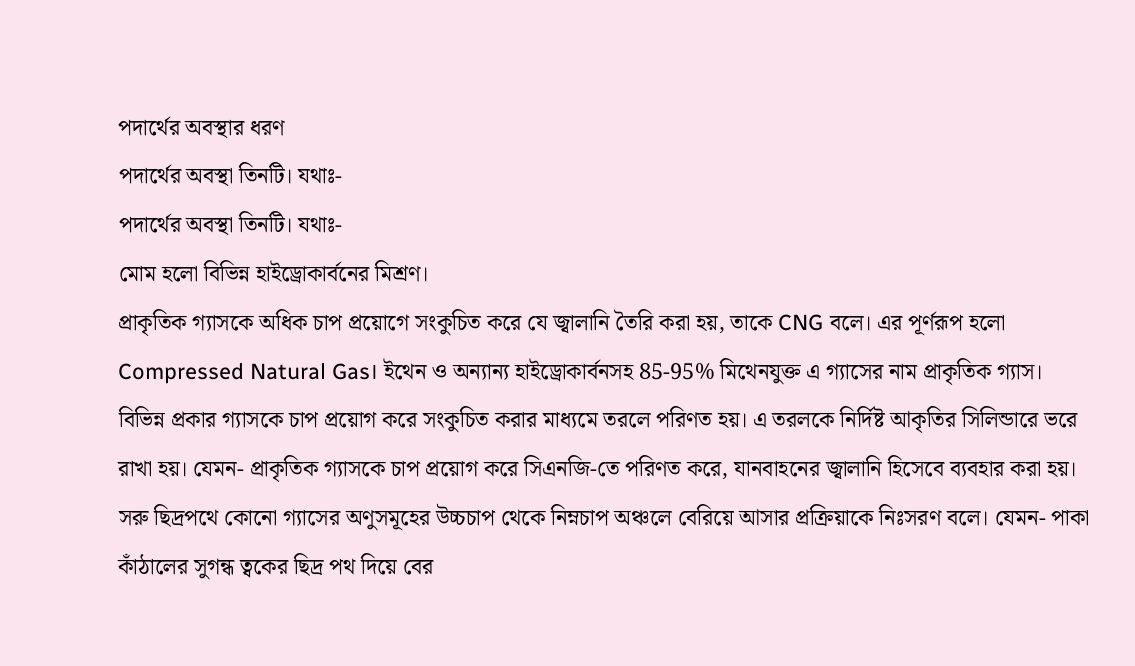পদার্থের অবস্থার ধরণ
পদার্থের অবস্থা তিনটি। যথাঃ-
পদার্থের অবস্থা তিনটি। যথাঃ-
মোম হলো বিভিন্ন হাইড্রোকার্বনের মিশ্রণ।
প্রাকৃতিক গ্যাসকে অধিক চাপ প্রয়োগে সংকুচিত করে যে জ্বালানি তৈরি করা হয়, তাকে CNG বলে। এর পূর্ণরূপ হলো Compressed Natural Gas। ইথেন ও অন্যান্য হাইড্রোকার্বনসহ 85-95% মিথেনযুক্ত এ গ্যাসের নাম প্রাকৃতিক গ্যাস।
বিভিন্ন প্রকার গ্যাসকে চাপ প্রয়োগ করে সংকুচিত করার মাধ্যমে তরলে পরিণত হয়। এ তরলকে নির্দিষ্ট আকৃতির সিলিন্ডারে ভরে রাখা হয়। যেমন- প্রাকৃতিক গ্যাসকে চাপ প্রয়োগ করে সিএনজি-তে পরিণত করে, যানবাহনের জ্বালানি হিসেবে ব্যবহার করা হয়।
সরু ছিদ্রপথে কোনো গ্যাসের অণুসমূহের উচ্চচাপ থেকে নিম্নচাপ অঞ্চলে বেরিয়ে আসার প্রক্রিয়াকে নিঃসরণ বলে। যেমন- পাকা কাঁঠালের সুগন্ধ ত্বকের ছিদ্র পথ দিয়ে বের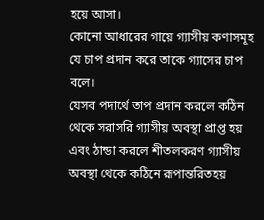হয়ে আসা।
কোনো আধারের গায়ে গ্যাসীয় কণাসমূহ যে চাপ প্রদান করে তাকে গ্যাসের চাপ বলে।
যেসব পদার্থে তাপ প্রদান করলে কঠিন থেকে সরাসরি গ্যাসীয় অবস্থা প্রাপ্ত হয় এবং ঠান্ডা করলে শীতলকরণ গ্যাসীয় অবস্থা থেকে কঠিনে রূপান্তরিতহয়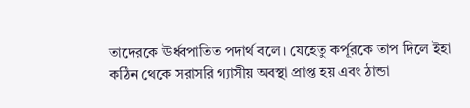তাদেরকে ঊর্ধ্বপাতিত পদার্থ বলে। যেহেতু কর্পূরকে তাপ দিলে ইহা কঠিন থেকে সরাসরি গ্যাসীয় অবস্থা প্রাপ্ত হয় এবং ঠান্ডা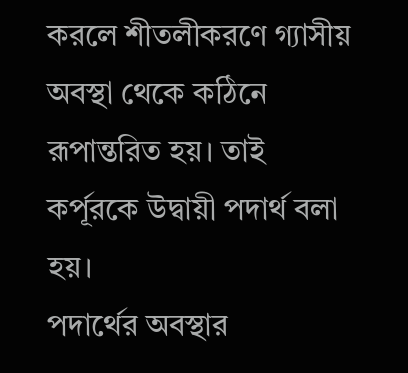করলে শীতলীকরণে গ্যাসীয় অবস্থা থেকে কঠিনে রূপান্তরিত হয়। তাই কর্পূরকে উদ্বায়ী পদার্থ বলা হয়।
পদার্থের অবস্থার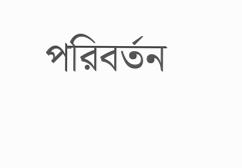পরিবর্তন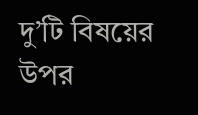দু’টি বিষয়ের উপর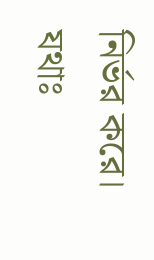নির্ভর করে। যথাঃ